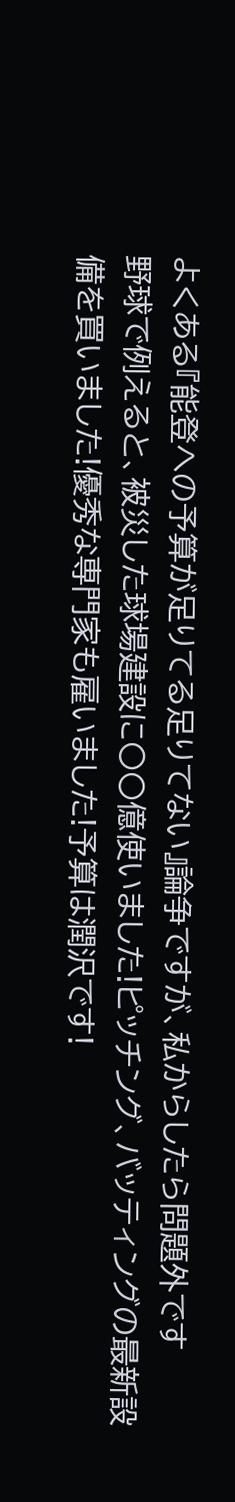よくある『能登への予算が足りてる足りてない』論争ですが、私からしたら問題外です
野球で例えると、被災した球場建設に〇〇億使いました!ピッチング、バッティングの最新設備を買いました!優秀な専門家も雇いました!予算は潤沢です!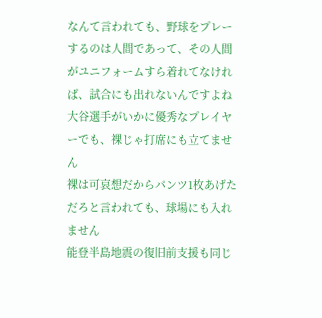なんて言われても、野球をプレーするのは人間であって、その人間がユニフォームすら着れてなければ、試合にも出れないんですよね
大谷選手がいかに優秀なプレイヤーでも、裸じゃ打席にも立てません
裸は可哀想だからパンツ1枚あげただろと言われても、球場にも入れません
能登半島地震の復旧前支援も同じ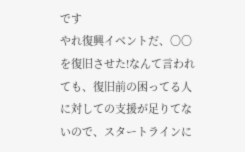です
やれ復興イベントだ、〇〇を復旧させた!なんて言われても、復旧前の困ってる人に対しての支援が足りてないので、スタートラインに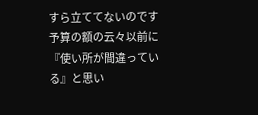すら立ててないのです
予算の額の云々以前に『使い所が間違っている』と思い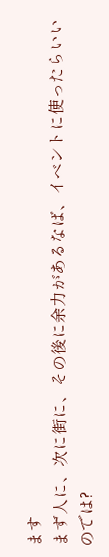ます
まず人に、次に街に、その後に余力があるなば、イベントに使ったらいいのでは?